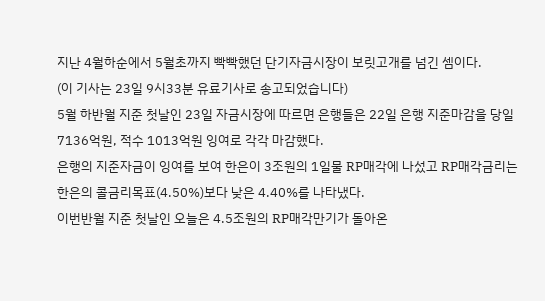지난 4월하순에서 5월초까지 빡빡했던 단기자금시장이 보릿고개를 넘긴 셈이다.
(이 기사는 23일 9시33분 유료기사로 송고되었습니다)
5월 하반월 지준 첫날인 23일 자금시장에 따르면 은행들은 22일 은행 지준마감을 당일 7136억원, 적수 1013억원 잉여로 각각 마감했다.
은행의 지준자금이 잉여를 보여 한은이 3조원의 1일물 RP매각에 나섰고 RP매각금리는 한은의 콜금리목표(4.50%)보다 낮은 4.40%를 나타냈다.
이번반월 지준 첫날인 오늘은 4.5조원의 RP매각만기가 돌아온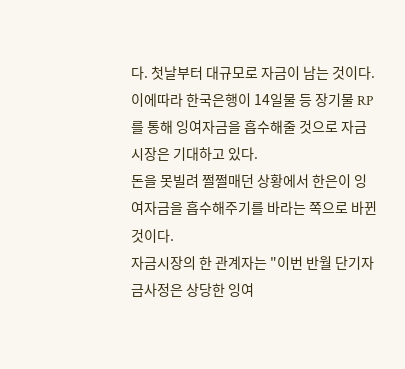다. 첫날부터 대규모로 자금이 남는 것이다.
이에따라 한국은행이 14일물 등 장기물 RP를 통해 잉여자금을 흡수해줄 것으로 자금시장은 기대하고 있다.
돈을 못빌려 쩔쩔매던 상황에서 한은이 잉여자금을 흡수해주기를 바라는 쪽으로 바뀐 것이다.
자금시장의 한 관계자는 "이번 반월 단기자금사정은 상당한 잉여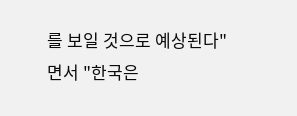를 보일 것으로 예상된다"면서 "한국은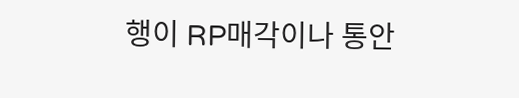행이 RP매각이나 통안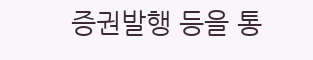증권발행 등을 통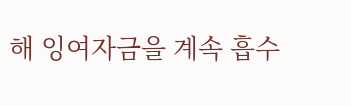해 잉여자금을 계속 흡수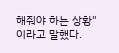해줘야 하는 상황"이라고 말했다.